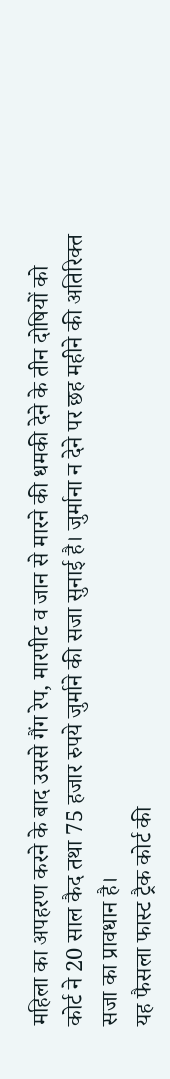महिला का अपहरण करने के बाद उससे गैंग रेप, मारपीट व जान से मारने की धमकी देने के तीन दोषियों को कोर्ट ने 20 साल कैद तथा 75 हजार रुपये जुर्माने की सजा सुनाई है। जुर्माना न देने पर छह महीने की अतिरिक्त सजा का प्रावधान है।
यह फैसला फास्ट ट्रैक कोर्ट की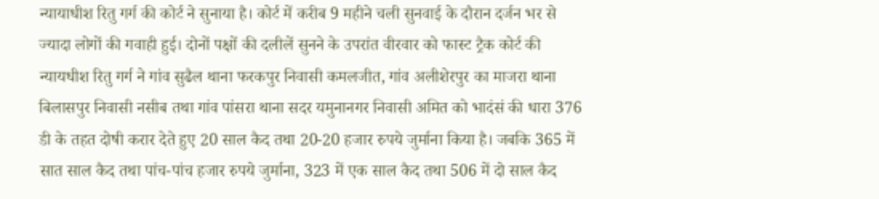न्यायाधीश रितु गर्ग की कोर्ट ने सुनाया है। कोर्ट में करीब 9 महीने चली सुनवाई के दौरान दर्जन भर से ज्यादा लोगों की गवाही हुई। दोनों पक्षों की दलीलें सुनने के उपरांत वीरवार को फास्ट ट्रैक कोर्ट की न्यायधीश रितु गर्ग ने गांव सुढैल थाना फरकपुर निवासी कमलजीत, गांव अलीशेरपुर का माजरा थाना बिलासपुर निवासी नसीब तथा गांव पांसरा थाना सदर यमुनानगर निवासी अमित को भादंसं की धारा 376 डी के तहत दोषी करार देते हुए 20 साल कैद तथा 20-20 हजार रुपये जुर्माना किया है। जबकि 365 में सात साल कैद तथा पांच-पांच हजार रुपये जुर्माना, 323 में एक साल कैद तथा 506 में दो साल कैद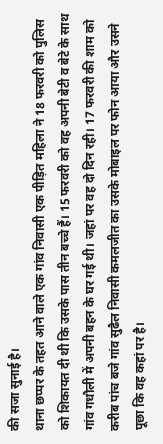की सजा सुनाई है।
थाना छप्पर के तहत आने वाले एक गांव निवासी एक पीड़ित महिला ने 18 फरवरी को पुलिस को शिकायत दी थी कि उसके पास तीन बच्चे हैं। 15 फरवरी को वह अपनी बेटी व बेटे के साथ गांव गधौली में अपनी बहन के घर गई थी। जहां पर वह दो दिन रही। 17 फरवरी की शाम को करीब पांच बजे गांव सुढैल निवासी कमलजीत का उसके मोबाइल पर फोन आया और उसने पूछा कि वह कहां पर है।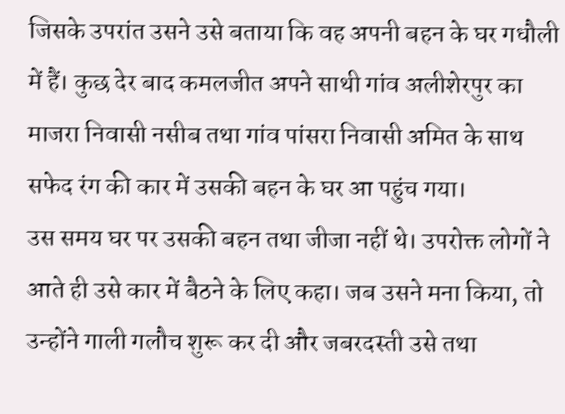जिसके उपरांत उसने उसे बताया कि वह अपनी बहन के घर गधौली में हैं। कुछ देर बाद कमलजीत अपने साथी गांव अलीशेरपुर का माजरा निवासी नसीब तथा गांव पांसरा निवासी अमित के साथ सफेद रंग की कार में उसकी बहन के घर आ पहुंच गया।
उस समय घर पर उसकी बहन तथा जीजा नहीं थे। उपरोक्त लोगों ने आते ही उसे कार में बैठने के लिए कहा। जब उसने मना किया, तो उन्होंने गाली गलौच शुरू कर दी और जबरदस्ती उसे तथा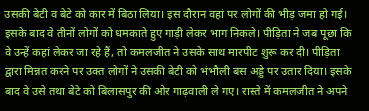उसकी बेटी व बेटे को कार में बिठा लिया। इस दौरान वहां पर लोगों की भीड़ जमा हो गई।
इसके बाद वे तीनों लोगों को धमकाते हुए गाड़ी लेकर भाग निकले। पीड़िता ने जब पूछा कि वे उन्हें कहां लेकर जा रहे हैं, तो कमलजीत ने उसके साथ मारपीट शुरू कर दी। पीड़िता द्वारा मिन्नत करने पर उक्त लोगों ने उसकी बेटी को भंभौली बस अड्डे पर उतार दिया। इसके बाद वे उसे तथा बेटे को बिलासपुर की ओर गाढ़वाली ले गए। रास्ते में कमलजीत ने अपने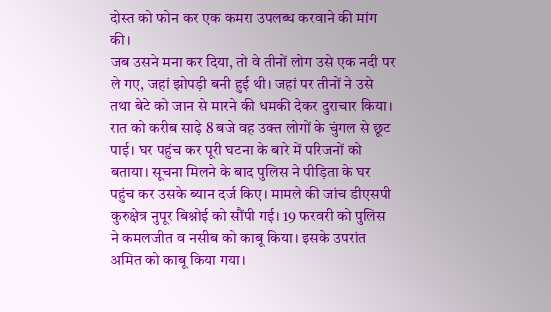दोस्त को फोन कर एक कमरा उपलब्ध करवाने की मांग की।
जब उसने मना कर दिया, तो वे तीनों लोग उसे एक नदी पर ले गए, जहां झोपड़ी बनी हुई थी। जहां पर तीनों ने उसे तथा बेटे को जान से मारने की धमकी देकर दुराचार किया। रात को करीब साढ़े 8 बजे वह उक्त लोगों के चुंगल से छूट पाई। घर पहुंच कर पूरी घटना के बारे में परिजनों को बताया। सूचना मिलने के बाद पुलिस ने पीड़िता के घर पहुंच कर उसके ब्यान दर्ज किए। मामले की जांच डीएसपी कुरुक्षेत्र नुपूर बिश्नोई को सौंपी गई। 19 फरवरी को पुलिस ने कमलजीत व नसीब को काबू किया। इसके उपरांत अमित को काबू किया गया।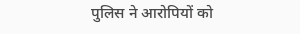पुलिस ने आरोपियों को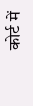कोर्ट में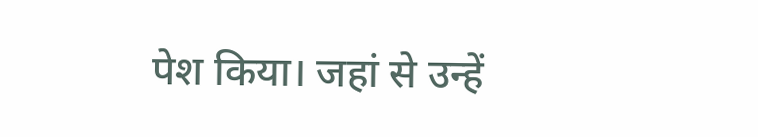पेश किया। जहां से उन्हें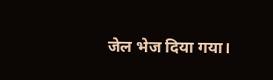जेल भेज दिया गया।